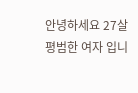안녕하세요 27살 평범한 여자 입니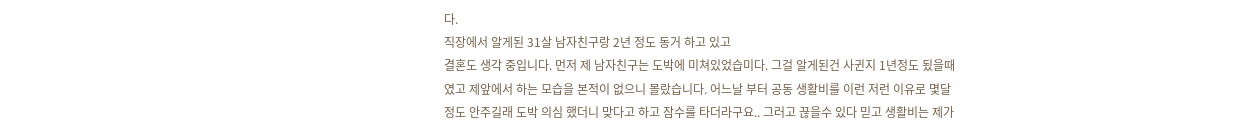다.
직장에서 알게된 31살 남자친구랑 2년 정도 동거 하고 있고
결혼도 생각 중입니다. 먼저 제 남자친구는 도박에 미쳐있었습미다. 그걸 알게된건 사귄지 1년정도 됬을때였고 제앞에서 하는 모습을 본적이 없으니 몰랐습니다. 어느날 부터 공동 생활비를 이런 저런 이유로 몇달 정도 안주길래 도박 의심 했더니 맞다고 하고 잠수를 타더라구요.. 그러고 끊을수 있다 믿고 생활비는 제가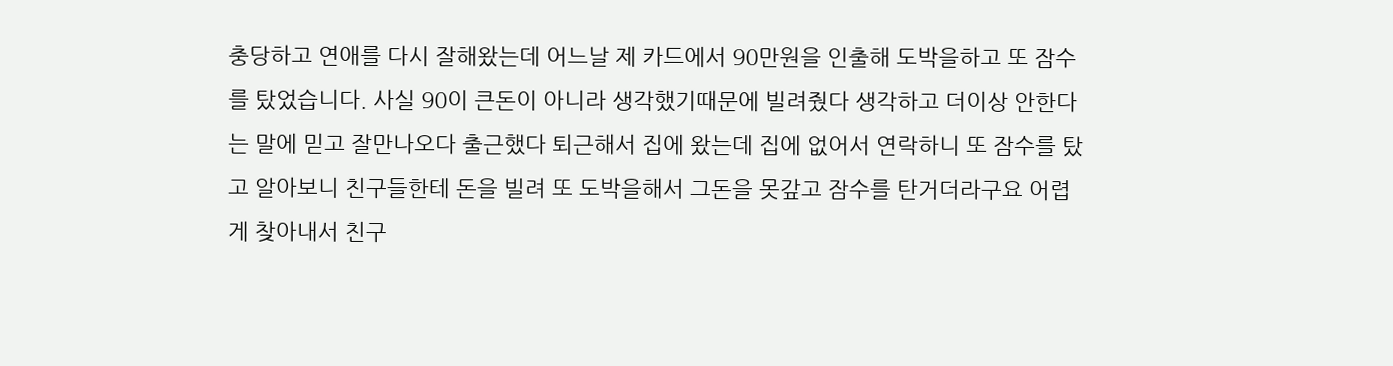충당하고 연애를 다시 잘해왔는데 어느날 제 카드에서 90만원을 인출해 도박을하고 또 잠수를 탔었습니다. 사실 90이 큰돈이 아니라 생각했기때문에 빌려줬다 생각하고 더이상 안한다는 말에 믿고 잘만나오다 출근했다 퇴근해서 집에 왔는데 집에 없어서 연락하니 또 잠수를 탔고 알아보니 친구들한테 돈을 빌려 또 도박을해서 그돈을 못갚고 잠수를 탄거더라구요 어렵게 찾아내서 친구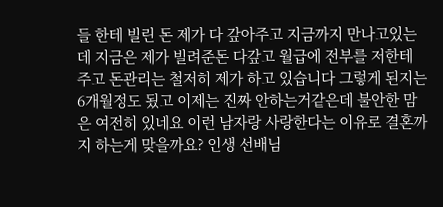들 한테 빌린 돈 제가 다 갚아주고 지금까지 만나고있는데 지금은 제가 빌려준돈 다갚고 월급에 전부를 저한테 주고 돈관리는 철저히 제가 하고 있습니다 그렇게 된지는 6개월정도 됬고 이제는 진짜 안하는거같은데 불안한 맘은 여전히 있네요 이런 남자랑 사랑한다는 이유로 결혼까지 하는게 맞을까요? 인생 선배님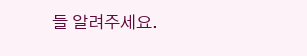들 알려주세요.